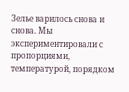Зелье варилось снова и снова. Мы экспериментировали с пропорциями, температурой, порядком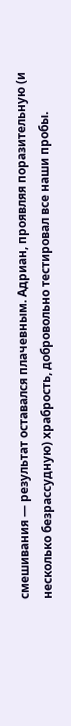смешивания — результат оставался плачевным. Адриан, проявляя поразительную (и несколько безрассудную) храбрость, добровольно тестировал все наши пробы.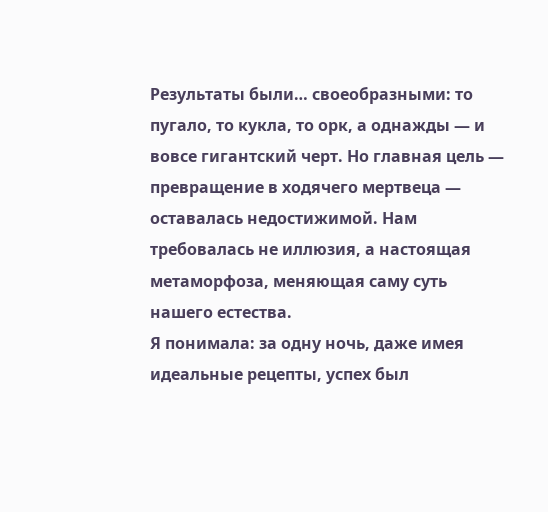Результаты были… своеобразными: то пугало, то кукла, то орк, а однажды — и вовсе гигантский черт. Но главная цель — превращение в ходячего мертвеца — оставалась недостижимой. Нам требовалась не иллюзия, а настоящая метаморфоза, меняющая саму суть нашего естества.
Я понимала: за одну ночь, даже имея идеальные рецепты, успех был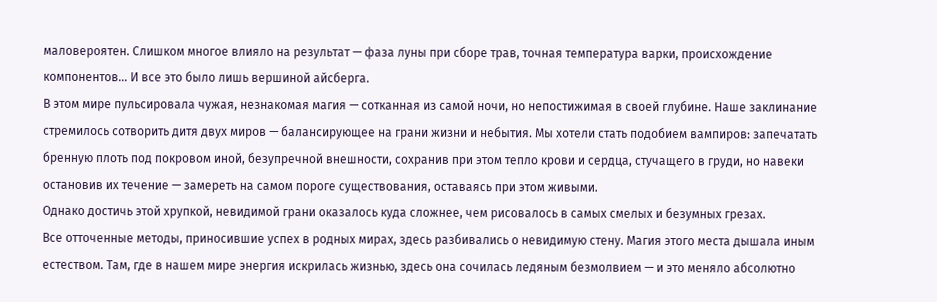маловероятен. Слишком многое влияло на результат — фаза луны при сборе трав, точная температура варки, происхождение компонентов… И все это было лишь вершиной айсберга.
В этом мире пульсировала чужая, незнакомая магия — сотканная из самой ночи, но непостижимая в своей глубине. Наше заклинание стремилось сотворить дитя двух миров — балансирующее на грани жизни и небытия. Мы хотели стать подобием вампиров: запечатать бренную плоть под покровом иной, безупречной внешности, сохранив при этом тепло крови и сердца, стучащего в груди, но навеки остановив их течение — замереть на самом пороге существования, оставаясь при этом живыми.
Однако достичь этой хрупкой, невидимой грани оказалось куда сложнее, чем рисовалось в самых смелых и безумных грезах.
Все отточенные методы, приносившие успех в родных мирах, здесь разбивались о невидимую стену. Магия этого места дышала иным естеством. Там, где в нашем мире энергия искрилась жизнью, здесь она сочилась ледяным безмолвием — и это меняло абсолютно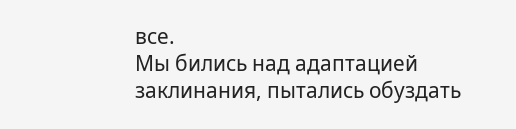все.
Мы бились над адаптацией заклинания, пытались обуздать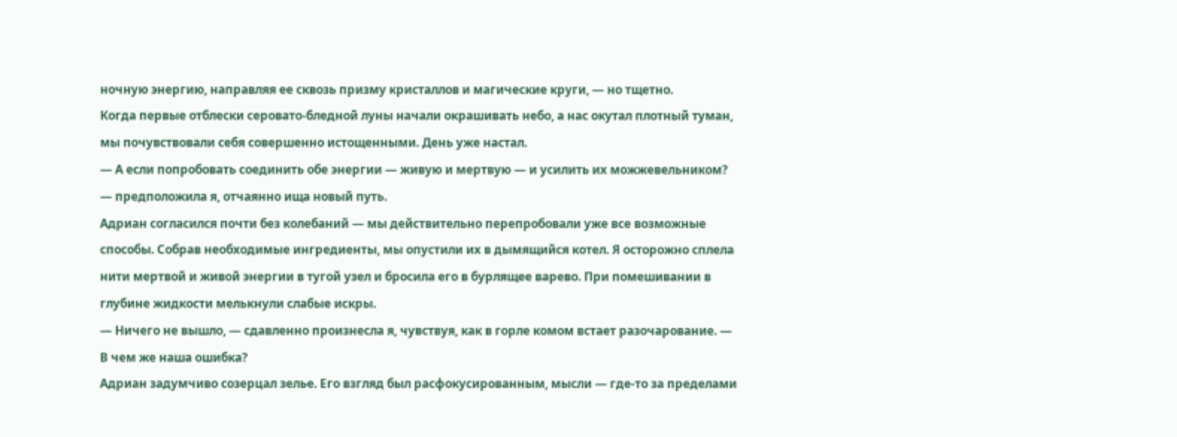ночную энергию, направляя ее сквозь призму кристаллов и магические круги, — но тщетно.
Когда первые отблески серовато-бледной луны начали окрашивать небо, а нас окутал плотный туман, мы почувствовали себя совершенно истощенными. День уже настал.
— А если попробовать соединить обе энергии — живую и мертвую — и усилить их можжевельником? — предположила я, отчаянно ища новый путь.
Адриан согласился почти без колебаний — мы действительно перепробовали уже все возможные способы. Собрав необходимые ингредиенты, мы опустили их в дымящийся котел. Я осторожно сплела нити мертвой и живой энергии в тугой узел и бросила его в бурлящее варево. При помешивании в глубине жидкости мелькнули слабые искры.
— Ничего не вышло, — сдавленно произнесла я, чувствуя, как в горле комом встает разочарование. — В чем же наша ошибка?
Адриан задумчиво созерцал зелье. Его взгляд был расфокусированным, мысли — где-то за пределами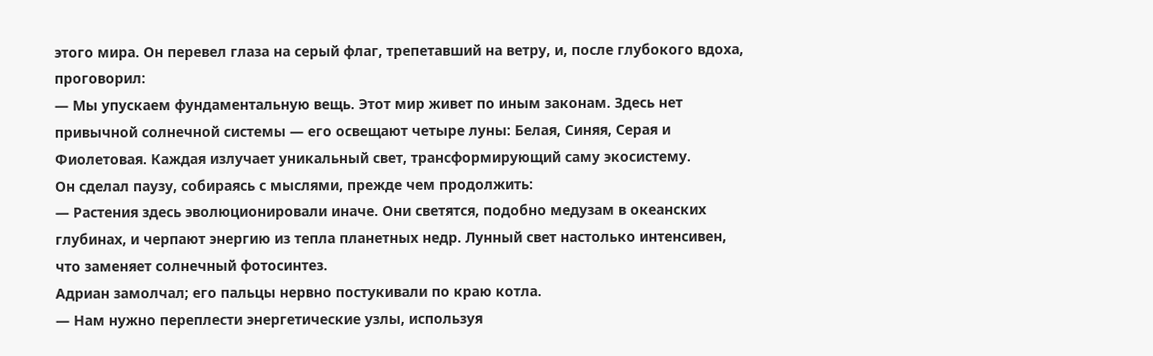этого мира. Он перевел глаза на серый флаг, трепетавший на ветру, и, после глубокого вдоха, проговорил:
— Мы упускаем фундаментальную вещь. Этот мир живет по иным законам. Здесь нет привычной солнечной системы — его освещают четыре луны: Белая, Синяя, Серая и Фиолетовая. Каждая излучает уникальный свет, трансформирующий саму экосистему.
Он сделал паузу, собираясь с мыслями, прежде чем продолжить:
— Растения здесь эволюционировали иначе. Они светятся, подобно медузам в океанских глубинах, и черпают энергию из тепла планетных недр. Лунный свет настолько интенсивен, что заменяет солнечный фотосинтез.
Адриан замолчал; его пальцы нервно постукивали по краю котла.
— Нам нужно переплести энергетические узлы, используя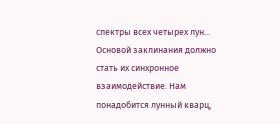спектры всех четырех лун... Основой заклинания должно стать их синхронное взаимодействие. Нам понадобится лунный кварц,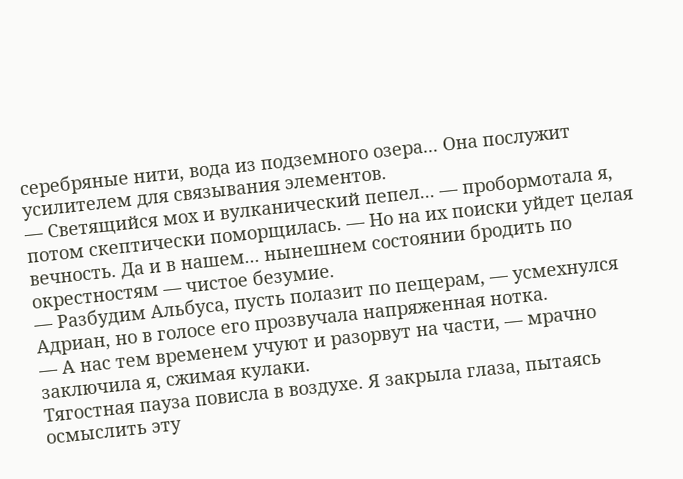серебряные нити, вода из подземного озера... Она послужит усилителем для связывания элементов.
— Светящийся мох и вулканический пепел... — пробормотала я, потом скептически поморщилась. — Но на их поиски уйдет целая вечность. Да и в нашем... нынешнем состоянии бродить по окрестностям — чистое безумие.
— Разбудим Альбуса, пусть полазит по пещерам, — усмехнулся Адриан, но в голосе его прозвучала напряженная нотка.
— А нас тем временем учуют и разорвут на части, — мрачно заключила я, сжимая кулаки.
Тягостная пауза повисла в воздухе. Я закрыла глаза, пытаясь осмыслить эту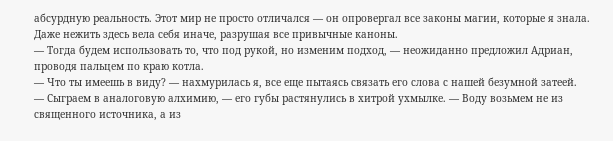абсурдную реальность. Этот мир не просто отличался — он опровергал все законы магии, которые я знала. Даже нежить здесь вела себя иначе, разрушая все привычные каноны.
— Тогда будем использовать то, что под рукой, но изменим подход, — неожиданно предложил Адриан, проводя пальцем по краю котла.
— Что ты имеешь в виду? — нахмурилась я, все еще пытаясь связать его слова с нашей безумной затеей.
— Сыграем в аналоговую алхимию, — его губы растянулись в хитрой ухмылке. — Воду возьмем не из священного источника, а из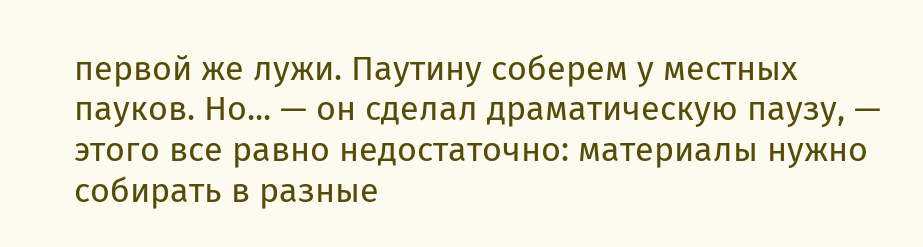первой же лужи. Паутину соберем у местных пауков. Но... — он сделал драматическую паузу, — этого все равно недостаточно: материалы нужно собирать в разные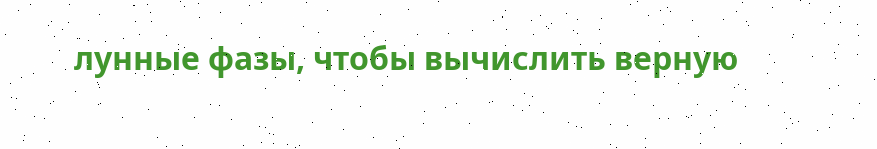лунные фазы, чтобы вычислить верную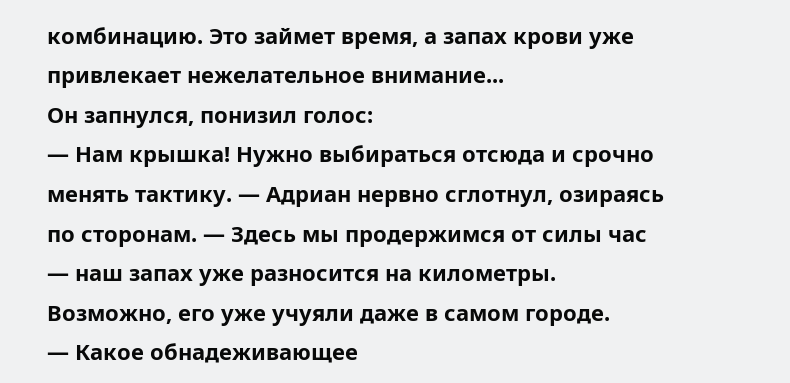комбинацию. Это займет время, а запах крови уже привлекает нежелательное внимание...
Он запнулся, понизил голос:
— Нам крышка! Нужно выбираться отсюда и срочно менять тактику. — Адриан нервно сглотнул, озираясь по сторонам. — Здесь мы продержимся от силы час — наш запах уже разносится на километры. Возможно, его уже учуяли даже в самом городе.
— Какое обнадеживающее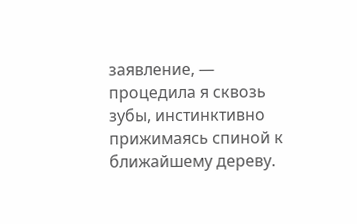заявление, — процедила я сквозь зубы, инстинктивно прижимаясь спиной к ближайшему дереву.